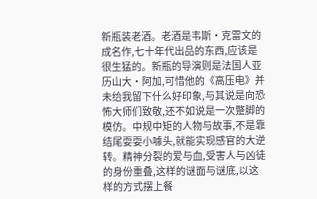新瓶装老酒。老酒是韦斯·克雷文的成名作,七十年代出品的东西,应该是很生猛的。新瓶的导演则是法国人亚历山大·阿加,可惜他的《高压电》并未给我留下什么好印象,与其说是向恐怖大师们致敬,还不如说是一次蹩脚的模仿。中规中矩的人物与故事,不是靠结尾耍耍小噱头,就能实现感官的大逆转。精神分裂的爱与血,受害人与凶徒的身份重叠,这样的谜面与谜底,以这样的方式摆上餐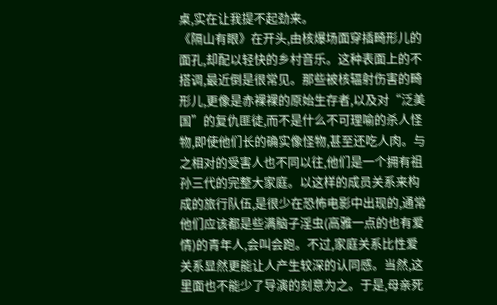桌,实在让我提不起劲来。
《隔山有眼》在开头,由核爆场面穿插畸形儿的面孔,却配以轻快的乡村音乐。这种表面上的不搭调,最近倒是很常见。那些被核辐射伤害的畸形儿,更像是赤裸裸的原始生存者,以及对“泛美国”的复仇匪徒,而不是什么不可理喻的杀人怪物,即使他们长的确实像怪物,甚至还吃人肉。与之相对的受害人也不同以往,他们是一个拥有祖孙三代的完整大家庭。以这样的成员关系来构成的旅行队伍,是很少在恐怖电影中出现的,通常他们应该都是些满脑子淫虫(高雅一点的也有爱情)的青年人,会叫会跑。不过,家庭关系比性爱关系显然更能让人产生较深的认同感。当然,这里面也不能少了导演的刻意为之。于是,母亲死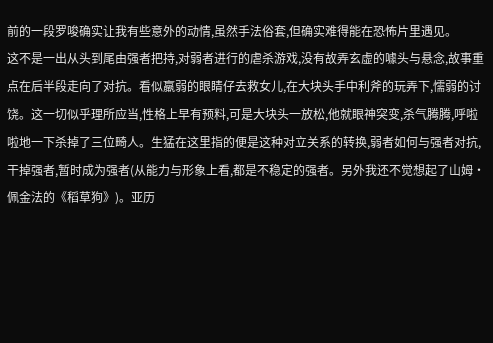前的一段罗唆确实让我有些意外的动情,虽然手法俗套,但确实难得能在恐怖片里遇见。
这不是一出从头到尾由强者把持,对弱者进行的虐杀游戏,没有故弄玄虚的噱头与悬念,故事重点在后半段走向了对抗。看似羸弱的眼睛仔去救女儿,在大块头手中利斧的玩弄下,懦弱的讨饶。这一切似乎理所应当,性格上早有预料,可是大块头一放松,他就眼神突变,杀气腾腾,呼啦啦地一下杀掉了三位畸人。生猛在这里指的便是这种对立关系的转换,弱者如何与强者对抗,干掉强者,暂时成为强者(从能力与形象上看,都是不稳定的强者。另外我还不觉想起了山姆·佩金法的《稻草狗》)。亚历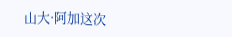山大·阿加这次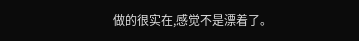做的很实在,感觉不是漂着了。